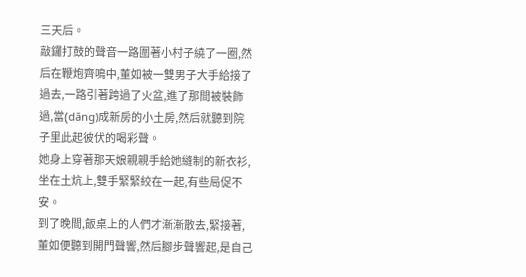三天后。
敲鑼打鼓的聲音一路圍著小村子繞了一圈,然后在鞭炮齊鳴中,董如被一雙男子大手給接了過去,一路引著跨過了火盆,進了那間被裝飾過,當(dāng)成新房的小土房,然后就聽到院子里此起彼伏的喝彩聲。
她身上穿著那天娘親親手給她縫制的新衣衫,坐在土炕上,雙手緊緊絞在一起,有些局促不安。
到了晚間,飯桌上的人們才漸漸散去,緊接著,董如便聽到開門聲響,然后腳步聲響起,是自己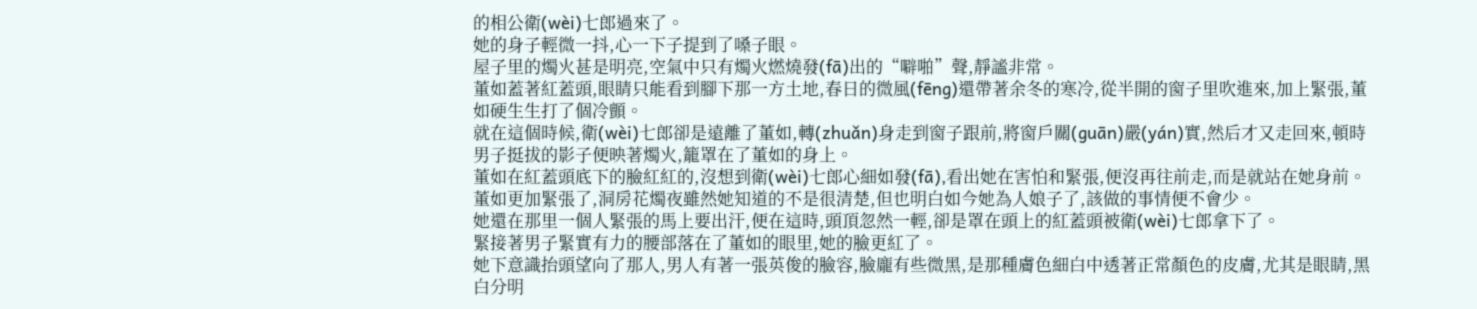的相公衛(wèi)七郎過來了。
她的身子輕微一抖,心一下子提到了嗓子眼。
屋子里的燭火甚是明亮,空氣中只有燭火燃燒發(fā)出的“噼啪”聲,靜謐非常。
董如蓋著紅蓋頭,眼睛只能看到腳下那一方土地,春日的微風(fēng)還帶著余冬的寒冷,從半開的窗子里吹進來,加上緊張,董如硬生生打了個冷顫。
就在這個時候,衛(wèi)七郎卻是遠離了董如,轉(zhuǎn)身走到窗子跟前,將窗戶關(guān)嚴(yán)實,然后才又走回來,頓時男子挺拔的影子便映著燭火,籠罩在了董如的身上。
董如在紅蓋頭底下的臉紅紅的,沒想到衛(wèi)七郎心細如發(fā),看出她在害怕和緊張,便沒再往前走,而是就站在她身前。
董如更加緊張了,洞房花燭夜雖然她知道的不是很清楚,但也明白如今她為人娘子了,該做的事情便不會少。
她還在那里一個人緊張的馬上要出汗,便在這時,頭頂忽然一輕,卻是罩在頭上的紅蓋頭被衛(wèi)七郎拿下了。
緊接著男子緊實有力的腰部落在了董如的眼里,她的臉更紅了。
她下意識抬頭望向了那人,男人有著一張英俊的臉容,臉龐有些微黑,是那種膚色細白中透著正常顏色的皮膚,尤其是眼睛,黑白分明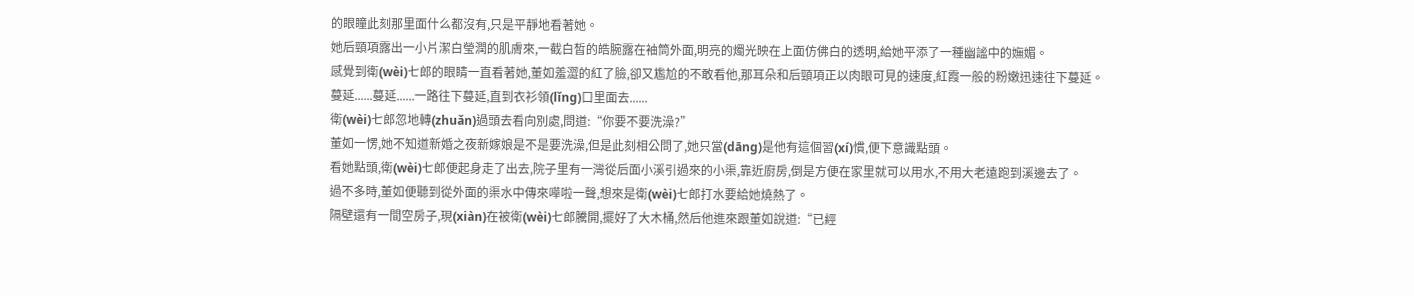的眼瞳此刻那里面什么都沒有,只是平靜地看著她。
她后頸項露出一小片潔白瑩潤的肌膚來,一截白皙的皓腕露在袖筒外面,明亮的燭光映在上面仿佛白的透明,給她平添了一種幽謐中的嫵媚。
感覺到衛(wèi)七郎的眼睛一直看著她,董如羞澀的紅了臉,卻又尷尬的不敢看他,那耳朵和后頸項正以肉眼可見的速度,紅霞一般的粉嫩迅速往下蔓延。
蔓延......蔓延......一路往下蔓延,直到衣衫領(lǐng)口里面去......
衛(wèi)七郎忽地轉(zhuǎn)過頭去看向別處,問道:“你要不要洗澡?”
董如一愣,她不知道新婚之夜新嫁娘是不是要洗澡,但是此刻相公問了,她只當(dāng)是他有這個習(xí)慣,便下意識點頭。
看她點頭,衛(wèi)七郎便起身走了出去,院子里有一灣從后面小溪引過來的小渠,靠近廚房,倒是方便在家里就可以用水,不用大老遠跑到溪邊去了。
過不多時,董如便聽到從外面的渠水中傳來嘩啦一聲,想來是衛(wèi)七郎打水要給她燒熱了。
隔壁還有一間空房子,現(xiàn)在被衛(wèi)七郎騰開,擺好了大木桶,然后他進來跟董如說道:“已經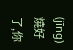(jīng)燒好了,你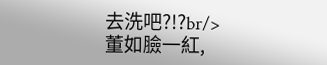去洗吧?!?br/>
董如臉一紅,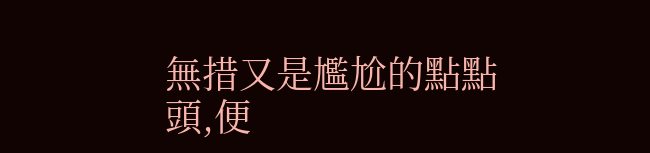無措又是尷尬的點點頭,便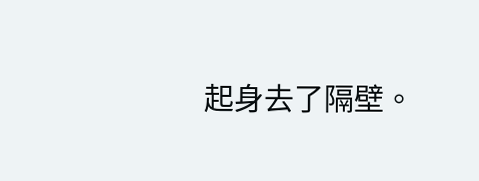起身去了隔壁。